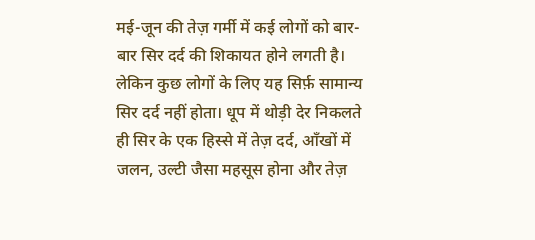मई-जून की तेज़ गर्मी में कई लोगों को बार-बार सिर दर्द की शिकायत होने लगती है। लेकिन कुछ लोगों के लिए यह सिर्फ़ सामान्य सिर दर्द नहीं होता। धूप में थोड़ी देर निकलते ही सिर के एक हिस्से में तेज़ दर्द, आँखों में जलन, उल्टी जैसा महसूस होना और तेज़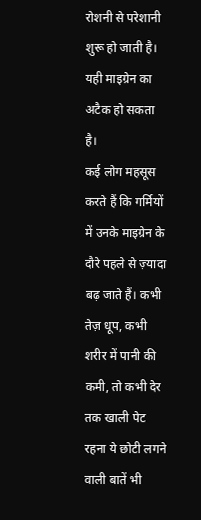रोशनी से परेशानी शुरू हो जाती है। यही माइग्रेन का अटैक हो सकता है।
कई लोग महसूस करते हैं कि गर्मियों में उनके माइग्रेन के दौरे पहले से ज़्यादा बढ़ जाते हैं। कभी तेज़ धूप, कभी शरीर में पानी की कमी, तो कभी देर तक खाली पेट रहना ये छोटी लगने वाली बातें भी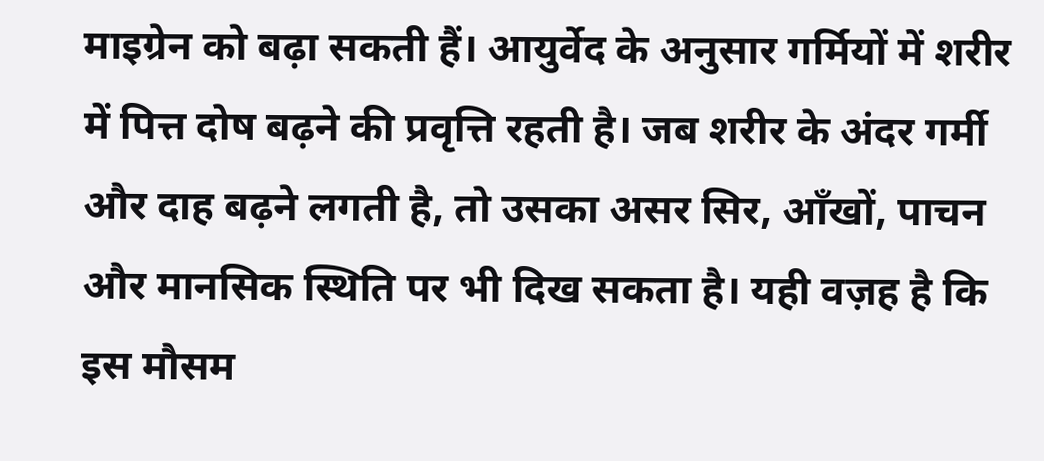माइग्रेन को बढ़ा सकती हैं। आयुर्वेद के अनुसार गर्मियों में शरीर में पित्त दोष बढ़ने की प्रवृत्ति रहती है। जब शरीर के अंदर गर्मी और दाह बढ़ने लगती है, तो उसका असर सिर, आँखों, पाचन और मानसिक स्थिति पर भी दिख सकता है। यही वज़ह है कि इस मौसम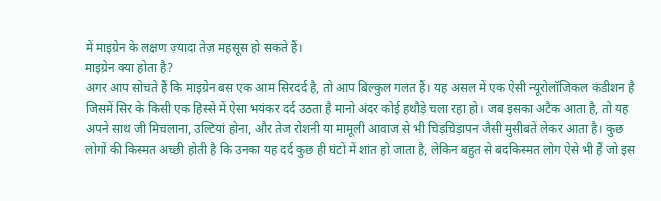में माइग्रेन के लक्षण ज़्यादा तेज़ महसूस हो सकते हैं।
माइग्रेन क्या होता है?
अगर आप सोचते हैं कि माइग्रेन बस एक आम सिरदर्द है, तो आप बिल्कुल गलत हैं। यह असल में एक ऐसी न्यूरोलॉजिकल कंडीशन है जिसमें सिर के किसी एक हिस्से में ऐसा भयंकर दर्द उठता है मानो अंदर कोई हथौड़े चला रहा हो। जब इसका अटैक आता है, तो यह अपने साथ जी मिचलाना, उल्टियां होना, और तेज रोशनी या मामूली आवाज से भी चिड़चिड़ापन जैसी मुसीबतें लेकर आता है। कुछ लोगों की किस्मत अच्छी होती है कि उनका यह दर्द कुछ ही घंटों में शांत हो जाता है, लेकिन बहुत से बदकिस्मत लोग ऐसे भी हैं जो इस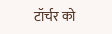टॉर्चर को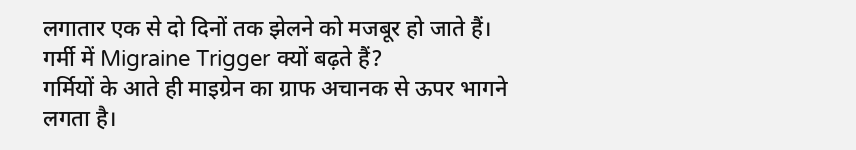लगातार एक से दो दिनों तक झेलने को मजबूर हो जाते हैं।
गर्मी में Migraine Trigger क्यों बढ़ते हैं?
गर्मियों के आते ही माइग्रेन का ग्राफ अचानक से ऊपर भागने लगता है।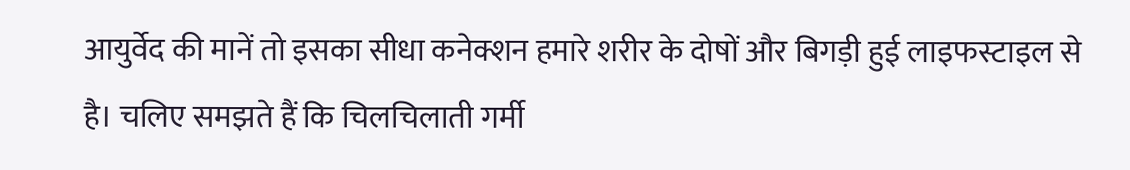आयुर्वेद की मानें तो इसका सीधा कनेक्शन हमारे शरीर के दोषों और बिगड़ी हुई लाइफस्टाइल से है। चलिए समझते हैं कि चिलचिलाती गर्मी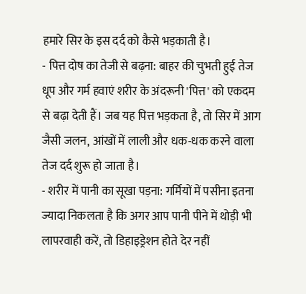हमारे सिर के इस दर्द को कैसे भड़काती है।
- पित्त दोष का तेजी से बढ़ना: बाहर की चुभती हुई तेज धूप और गर्म हवाएं शरीर के अंदरूनी 'पित्त' को एकदम से बढ़ा देती हैं। जब यह पित्त भड़कता है, तो सिर में आग जैसी जलन, आंखों में लाली और धक-धक करने वाला तेज दर्द शुरू हो जाता है।
- शरीर में पानी का सूखा पड़ना: गर्मियों में पसीना इतना ज्यादा निकलता है कि अगर आप पानी पीने में थोड़ी भी लापरवाही करें, तो डिहाइड्रेशन होते देर नहीं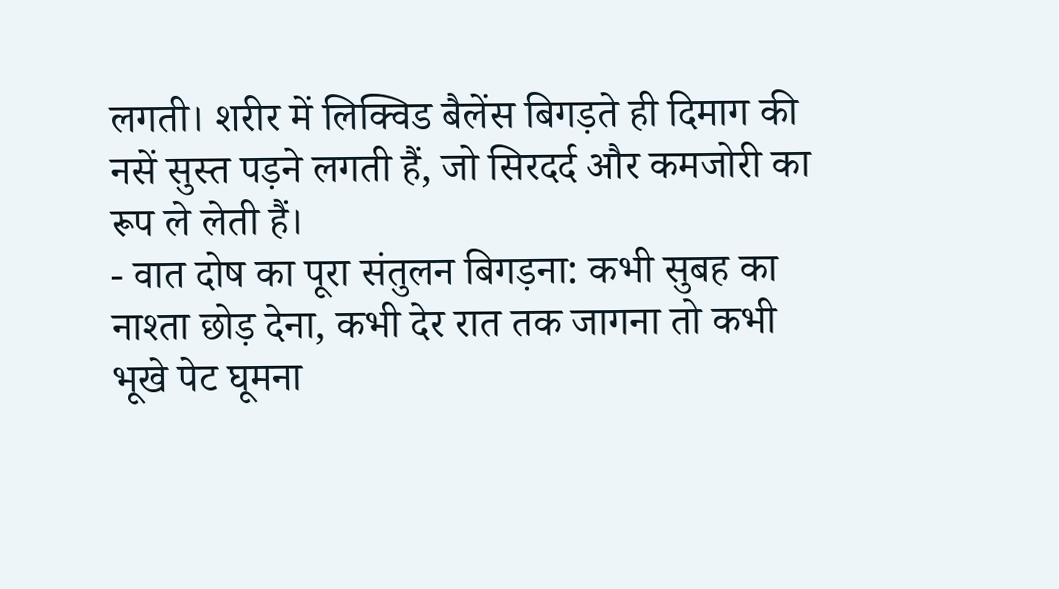लगती। शरीर में लिक्विड बैलेंस बिगड़ते ही दिमाग की नसें सुस्त पड़ने लगती हैं, जो सिरदर्द और कमजोरी का रूप ले लेती हैं।
- वात दोष का पूरा संतुलन बिगड़ना: कभी सुबह का नाश्ता छोड़ देना, कभी देर रात तक जागना तो कभी भूखे पेट घूमना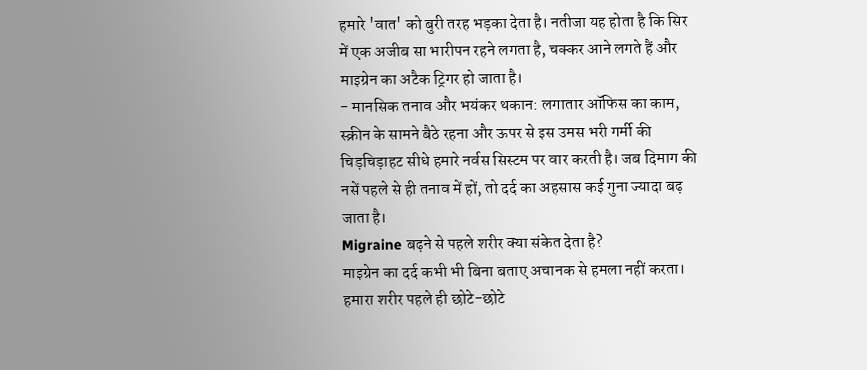हमारे 'वात' को बुरी तरह भड़का देता है। नतीजा यह होता है कि सिर में एक अजीब सा भारीपन रहने लगता है, चक्कर आने लगते हैं और माइग्रेन का अटैक ट्रिगर हो जाता है।
- मानसिक तनाव और भयंकर थकान: लगातार ऑफिस का काम, स्क्रीन के सामने बैठे रहना और ऊपर से इस उमस भरी गर्मी की चिड़चिड़ाहट सीधे हमारे नर्वस सिस्टम पर वार करती है। जब दिमाग की नसें पहले से ही तनाव में हों, तो दर्द का अहसास कई गुना ज्यादा बढ़ जाता है।
Migraine बढ़ने से पहले शरीर क्या संकेत देता है?
माइग्रेन का दर्द कभी भी बिना बताए अचानक से हमला नहीं करता। हमारा शरीर पहले ही छोटे-छोटे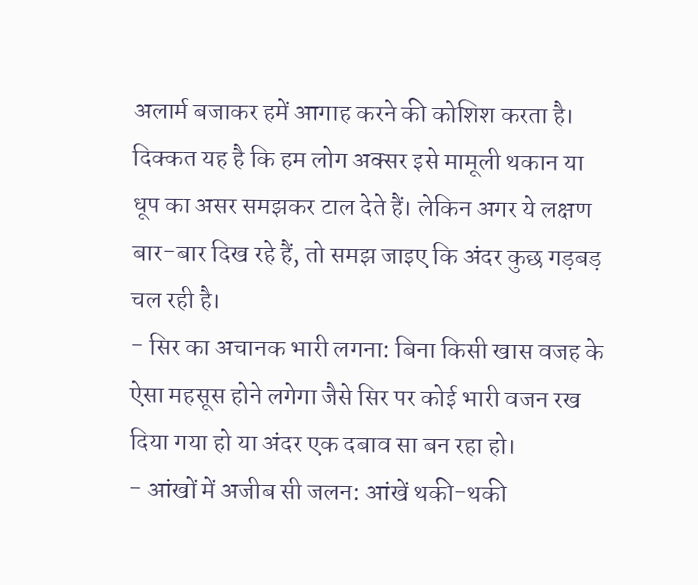अलार्म बजाकर हमें आगाह करने की कोशिश करता है। दिक्कत यह है कि हम लोग अक्सर इसे मामूली थकान या धूप का असर समझकर टाल देते हैं। लेकिन अगर ये लक्षण बार-बार दिख रहे हैं, तो समझ जाइए कि अंदर कुछ गड़बड़ चल रही है।
- सिर का अचानक भारी लगना: बिना किसी खास वजह के ऐसा महसूस होने लगेगा जैसे सिर पर कोई भारी वजन रख दिया गया हो या अंदर एक दबाव सा बन रहा हो।
- आंखों में अजीब सी जलन: आंखें थकी-थकी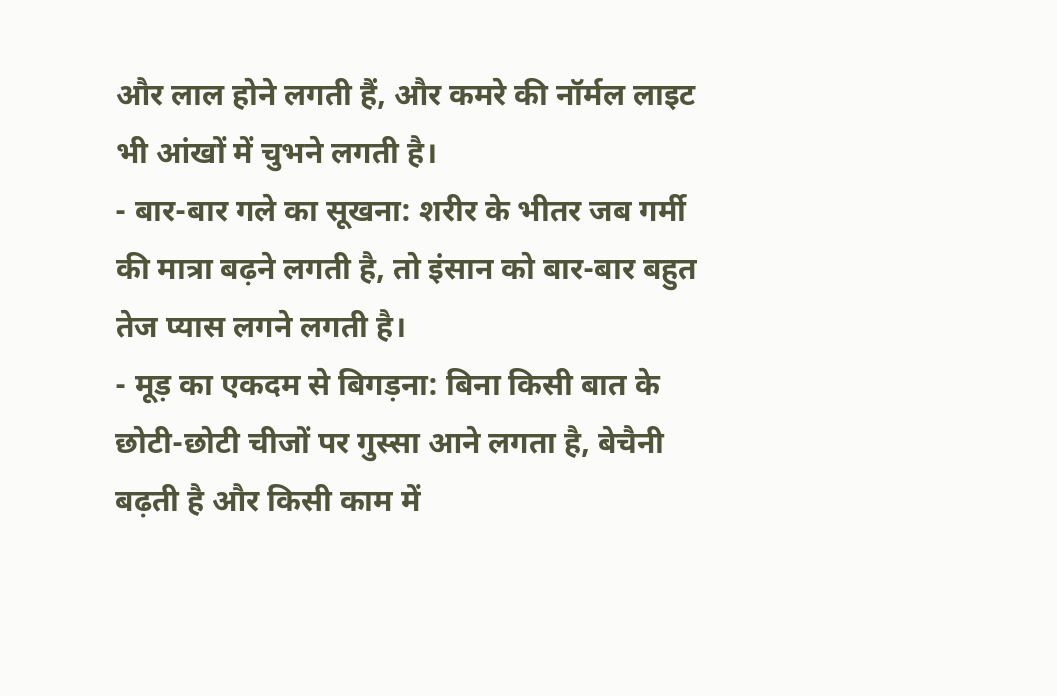और लाल होने लगती हैं, और कमरे की नॉर्मल लाइट भी आंखों में चुभने लगती है।
- बार-बार गले का सूखना: शरीर के भीतर जब गर्मी की मात्रा बढ़ने लगती है, तो इंसान को बार-बार बहुत तेज प्यास लगने लगती है।
- मूड़ का एकदम से बिगड़ना: बिना किसी बात के छोटी-छोटी चीजों पर गुस्सा आने लगता है, बेचैनी बढ़ती है और किसी काम में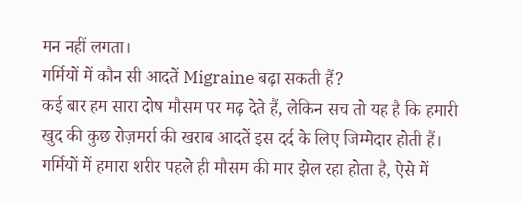मन नहीं लगता।
गर्मियों में कौन सी आदतें Migraine बढ़ा सकती हैं?
कई बार हम सारा दोष मौसम पर मढ़ देते हैं, लेकिन सच तो यह है कि हमारी खुद की कुछ रोज़मर्रा की खराब आदतें इस दर्द के लिए जिम्मेदार होती हैं। गर्मियों में हमारा शरीर पहले ही मौसम की मार झेल रहा होता है, ऐसे में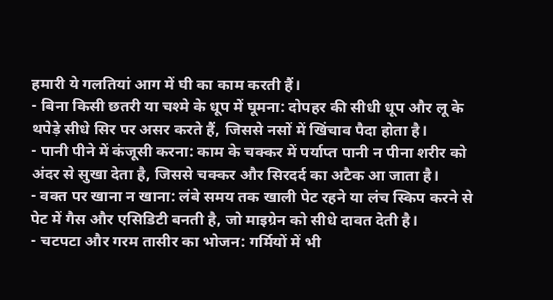हमारी ये गलतियां आग में घी का काम करती हैं।
- बिना किसी छतरी या चश्मे के धूप में घूमना: दोपहर की सीधी धूप और लू के थपेड़े सीधे सिर पर असर करते हैं, जिससे नसों में खिंचाव पैदा होता है।
- पानी पीने में कंजूसी करना: काम के चक्कर में पर्याप्त पानी न पीना शरीर को अंदर से सुखा देता है, जिससे चक्कर और सिरदर्द का अटैक आ जाता है।
- वक्त पर खाना न खाना: लंबे समय तक खाली पेट रहने या लंच स्किप करने से पेट में गैस और एसिडिटी बनती है, जो माइग्रेन को सीधे दावत देती है।
- चटपटा और गरम तासीर का भोजन: गर्मियों में भी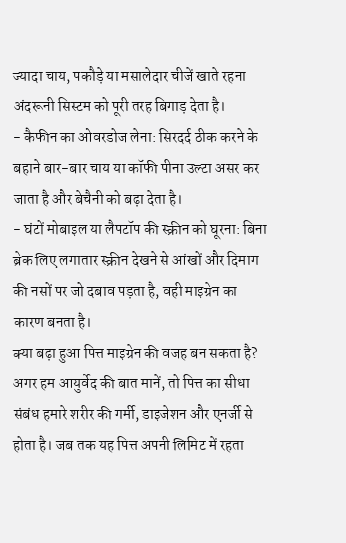ज्यादा चाय, पकौड़े या मसालेदार चीजें खाते रहना अंदरूनी सिस्टम को पूरी तरह बिगाड़ देता है।
- कैफीन का ओवरडोज लेना: सिरदर्द ठीक करने के बहाने बार-बार चाय या कॉफी पीना उल्टा असर कर जाता है और बेचैनी को बढ़ा देता है।
- घंटों मोबाइल या लैपटॉप की स्क्रीन को घूरना: बिना ब्रेक लिए लगातार स्क्रीन देखने से आंखों और दिमाग की नसों पर जो दबाव पड़ता है, वही माइग्रेन का कारण बनता है।
क्या बढ़ा हुआ पित्त माइग्रेन की वजह बन सकता है?
अगर हम आयुर्वेद की बात मानें, तो पित्त का सीधा संबंध हमारे शरीर की गर्मी, डाइजेशन और एनर्जी से होता है। जब तक यह पित्त अपनी लिमिट में रहता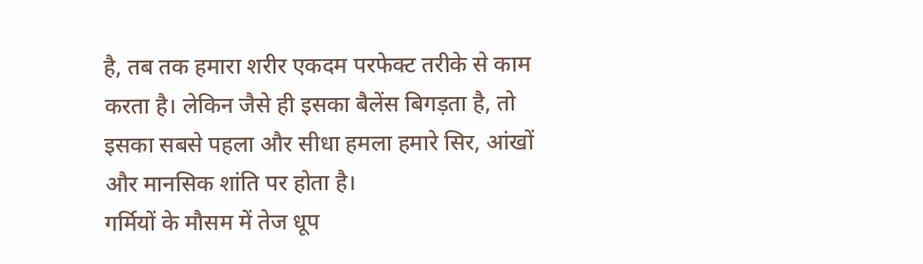है, तब तक हमारा शरीर एकदम परफेक्ट तरीके से काम करता है। लेकिन जैसे ही इसका बैलेंस बिगड़ता है, तो इसका सबसे पहला और सीधा हमला हमारे सिर, आंखों और मानसिक शांति पर होता है।
गर्मियों के मौसम में तेज धूप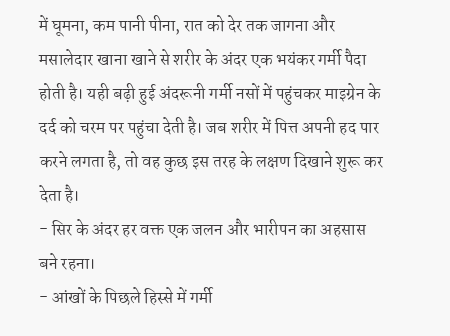में घूमना, कम पानी पीना, रात को देर तक जागना और मसालेदार खाना खाने से शरीर के अंदर एक भयंकर गर्मी पैदा होती है। यही बढ़ी हुई अंदरूनी गर्मी नसों में पहुंचकर माइग्रेन के दर्द को चरम पर पहुंचा देती है। जब शरीर में पित्त अपनी हद पार करने लगता है, तो वह कुछ इस तरह के लक्षण दिखाने शुरू कर देता है।
- सिर के अंदर हर वक्त एक जलन और भारीपन का अहसास बने रहना।
- आंखों के पिछले हिस्से में गर्मी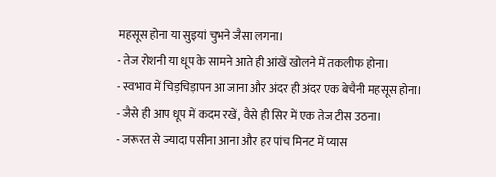महसूस होना या सुइयां चुभने जैसा लगना।
- तेज रोशनी या धूप के सामने आते ही आंखें खोलने में तकलीफ होना।
- स्वभाव में चिड़चिड़ापन आ जाना और अंदर ही अंदर एक बेचैनी महसूस होना।
- जैसे ही आप धूप में कदम रखें, वैसे ही सिर में एक तेज टीस उठना।
- जरूरत से ज्यादा पसीना आना और हर पांच मिनट में प्यास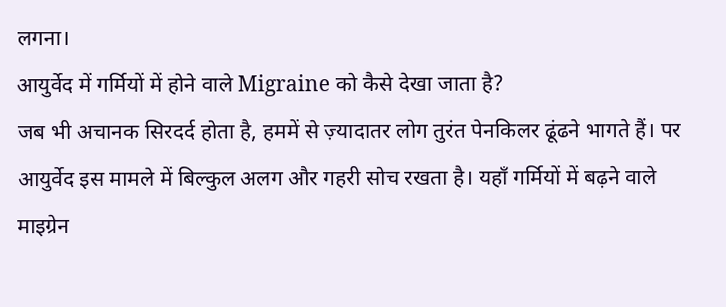लगना।
आयुर्वेद में गर्मियों में होने वाले Migraine को कैसे देखा जाता है?
जब भी अचानक सिरदर्द होता है, हममें से ज़्यादातर लोग तुरंत पेनकिलर ढूंढने भागते हैं। पर आयुर्वेद इस मामले में बिल्कुल अलग और गहरी सोच रखता है। यहाँ गर्मियों में बढ़ने वाले माइग्रेन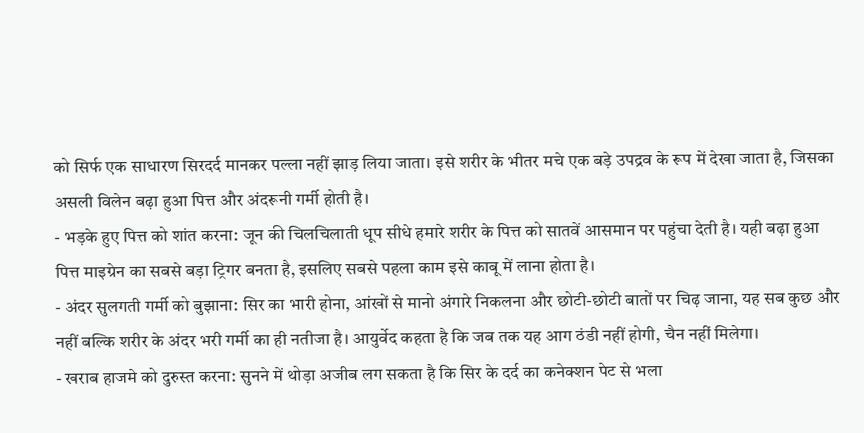को सिर्फ एक साधारण सिरदर्द मानकर पल्ला नहीं झाड़ लिया जाता। इसे शरीर के भीतर मचे एक बड़े उपद्रव के रूप में देखा जाता है, जिसका असली विलेन बढ़ा हुआ पित्त और अंदरूनी गर्मी होती है।
- भड़के हुए पित्त को शांत करना: जून की चिलचिलाती धूप सीधे हमारे शरीर के पित्त को सातवें आसमान पर पहुंचा देती है। यही बढ़ा हुआ पित्त माइग्रेन का सबसे बड़ा ट्रिगर बनता है, इसलिए सबसे पहला काम इसे काबू में लाना होता है।
- अंदर सुलगती गर्मी को बुझाना: सिर का भारी होना, आंखों से मानो अंगारे निकलना और छोटी-छोटी बातों पर चिढ़ जाना, यह सब कुछ और नहीं बल्कि शरीर के अंदर भरी गर्मी का ही नतीजा है। आयुर्वेद कहता है कि जब तक यह आग ठंडी नहीं होगी, चैन नहीं मिलेगा।
- खराब हाजमे को दुरुस्त करना: सुनने में थोड़ा अजीब लग सकता है कि सिर के दर्द का कनेक्शन पेट से भला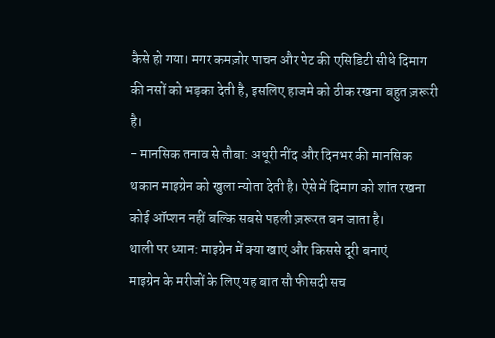कैसे हो गया। मगर कमज़ोर पाचन और पेट की एसिडिटी सीधे दिमाग की नसों को भड़का देती है, इसलिए हाजमे को ठीक रखना बहुत ज़रूरी है।
- मानसिक तनाव से तौबा: अधूरी नींद और दिनभर की मानसिक थकान माइग्रेन को खुला न्योता देती है। ऐसे में दिमाग को शांत रखना कोई ऑप्शन नहीं बल्कि सबसे पहली ज़रूरत बन जाता है।
थाली पर ध्यान: माइग्रेन में क्या खाएं और किससे दूरी बनाएं
माइग्रेन के मरीजों के लिए यह बात सौ फीसदी सच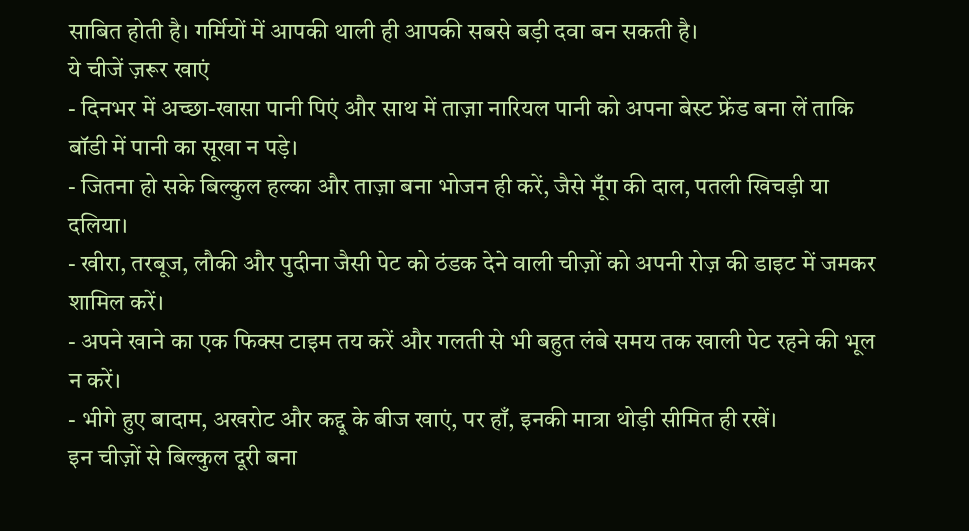साबित होती है। गर्मियों में आपकी थाली ही आपकी सबसे बड़ी दवा बन सकती है।
ये चीजें ज़रूर खाएं
- दिनभर में अच्छा-खासा पानी पिएं और साथ में ताज़ा नारियल पानी को अपना बेस्ट फ्रेंड बना लें ताकि बॉडी में पानी का सूखा न पड़े।
- जितना हो सके बिल्कुल हल्का और ताज़ा बना भोजन ही करें, जैसे मूँग की दाल, पतली खिचड़ी या दलिया।
- खीरा, तरबूज, लौकी और पुदीना जैसी पेट को ठंडक देने वाली चीज़ों को अपनी रोज़ की डाइट में जमकर शामिल करें।
- अपने खाने का एक फिक्स टाइम तय करें और गलती से भी बहुत लंबे समय तक खाली पेट रहने की भूल न करें।
- भीगे हुए बादाम, अखरोट और कद्दू के बीज खाएं, पर हाँ, इनकी मात्रा थोड़ी सीमित ही रखें।
इन चीज़ों से बिल्कुल दूरी बना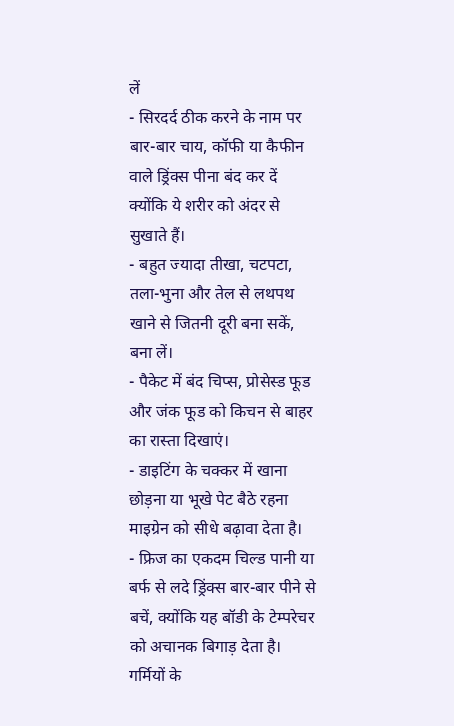लें
- सिरदर्द ठीक करने के नाम पर बार-बार चाय, कॉफी या कैफीन वाले ड्रिंक्स पीना बंद कर दें क्योंकि ये शरीर को अंदर से सुखाते हैं।
- बहुत ज्यादा तीखा, चटपटा, तला-भुना और तेल से लथपथ खाने से जितनी दूरी बना सकें, बना लें।
- पैकेट में बंद चिप्स, प्रोसेस्ड फूड और जंक फूड को किचन से बाहर का रास्ता दिखाएं।
- डाइटिंग के चक्कर में खाना छोड़ना या भूखे पेट बैठे रहना माइग्रेन को सीधे बढ़ावा देता है।
- फ्रिज का एकदम चिल्ड पानी या बर्फ से लदे ड्रिंक्स बार-बार पीने से बचें, क्योंकि यह बॉडी के टेम्परेचर को अचानक बिगाड़ देता है।
गर्मियों के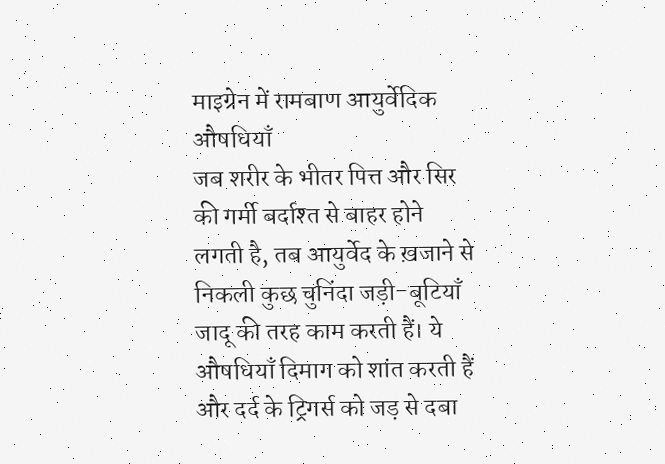माइग्रेन में रामबाण आयुर्वेदिक औषधियाँ
जब शरीर के भीतर पित्त और सिर की गर्मी बर्दाश्त से बाहर होने लगती है, तब आयुर्वेद के ख़जाने से निकली कुछ चुनिंदा जड़ी-बूटियाँ जादू की तरह काम करती हैं। ये औषधियाँ दिमाग को शांत करती हैं और दर्द के ट्रिगर्स को जड़ से दबा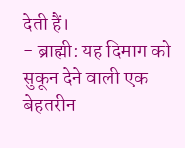देती हैं।
- ब्राह्मी: यह दिमाग को सुकून देने वाली एक बेहतरीन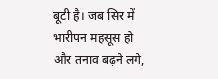बूटी है। जब सिर में भारीपन महसूस हो और तनाव बढ़ने लगे,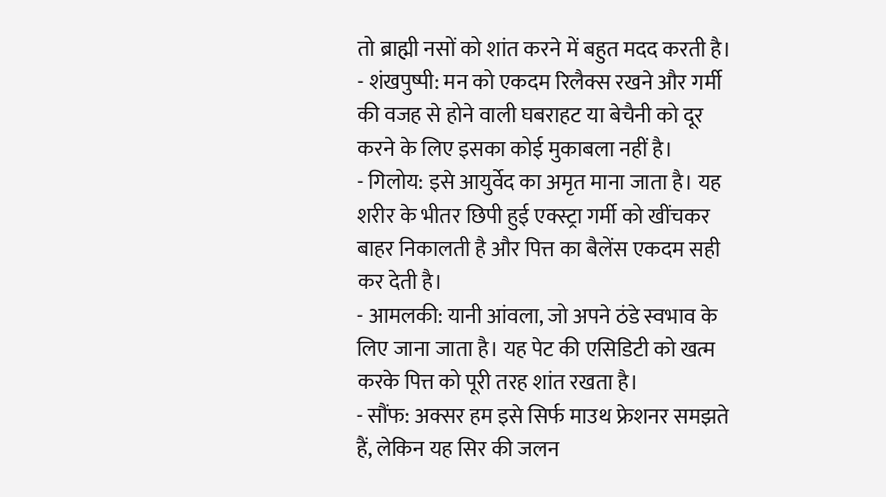तो ब्राह्मी नसों को शांत करने में बहुत मदद करती है।
- शंखपुष्पी: मन को एकदम रिलैक्स रखने और गर्मी की वजह से होने वाली घबराहट या बेचैनी को दूर करने के लिए इसका कोई मुकाबला नहीं है।
- गिलोय: इसे आयुर्वेद का अमृत माना जाता है। यह शरीर के भीतर छिपी हुई एक्स्ट्रा गर्मी को खींचकर बाहर निकालती है और पित्त का बैलेंस एकदम सही कर देती है।
- आमलकी: यानी आंवला, जो अपने ठंडे स्वभाव के लिए जाना जाता है। यह पेट की एसिडिटी को खत्म करके पित्त को पूरी तरह शांत रखता है।
- सौंफ: अक्सर हम इसे सिर्फ माउथ फ्रेशनर समझते हैं, लेकिन यह सिर की जलन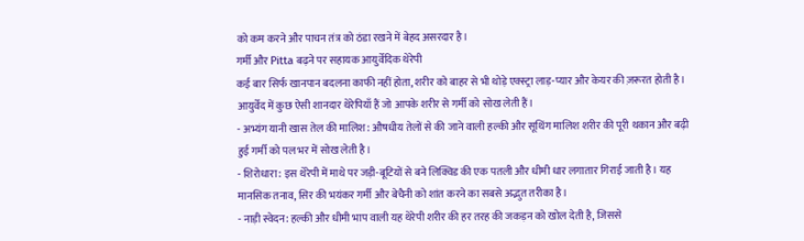को कम करने और पाचन तंत्र को ठंडा रखने में बेहद असरदार है।
गर्मी और Pitta बढ़ने पर सहायक आयुर्वेदिक थेरेपी
कई बार सिर्फ खानपान बदलना काफी नहीं होता, शरीर को बाहर से भी थोड़े एक्स्ट्रा लाड़-प्यार और केयर की ज़रूरत होती है। आयुर्वेद में कुछ ऐसी शानदार थेरेपियाँ हैं जो आपके शरीर से गर्मी को सोख लेती हैं।
- अभ्यंग यानी खास तेल की मालिश: औषधीय तेलों से की जाने वाली हल्की और सूथिंग मालिश शरीर की पूरी थकान और बढ़ी हुई गर्मी को पल भर में सोख लेती है।
- शिरोधारा: इस थेरेपी में माथे पर जड़ी-बूटियों से बने लिक्विड की एक पतली और धीमी धार लगातार गिराई जाती है। यह मानसिक तनाव, सिर की भयंकर गर्मी और बेचैनी को शांत करने का सबसे अद्भुत तरीका है।
- नाड़ी स्वेदन: हल्की और धीमी भाप वाली यह थेरेपी शरीर की हर तरह की जकड़न को खोल देती है, जिससे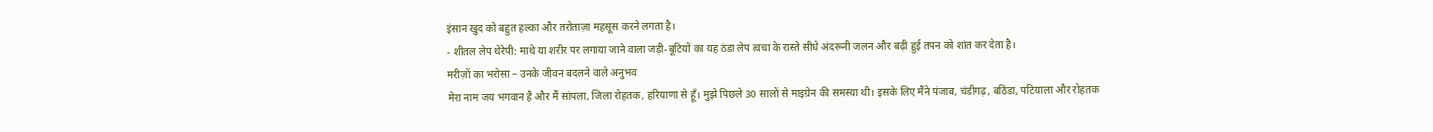इंसान खुद को बहुत हल्का और तरोताज़ा महसूस करने लगता है।
- शीतल लेप थेरेपी: माथे या शरीर पर लगाया जाने वाला जड़ी-बूटियों का यह ठंडा लेप त्वचा के रास्ते सीधे अंदरूनी जलन और बढ़ी हुई तपन को शांत कर देता है।
मरीज़ों का भरोसा – उनके जीवन बदलने वाले अनुभव
मेरा नाम जय भगवान है और मैं सांपला, जिला रोहतक, हरियाणा से हूँ। मुझे पिछले 30 सालों से माइग्रेन की समस्या थी। इसके लिए मैंने पंजाब, चंडीगढ़, बठिंडा, पटियाला और रोहतक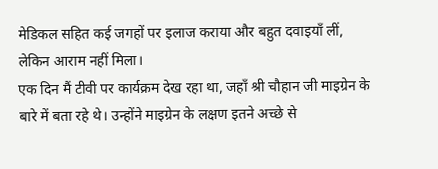मेडिकल सहित कई जगहों पर इलाज कराया और बहुत दवाइयाँ लीं, लेकिन आराम नहीं मिला।
एक दिन मैं टीवी पर कार्यक्रम देख रहा था, जहाँ श्री चौहान जी माइग्रेन के बारे में बता रहे थे। उन्होंने माइग्रेन के लक्षण इतने अच्छे से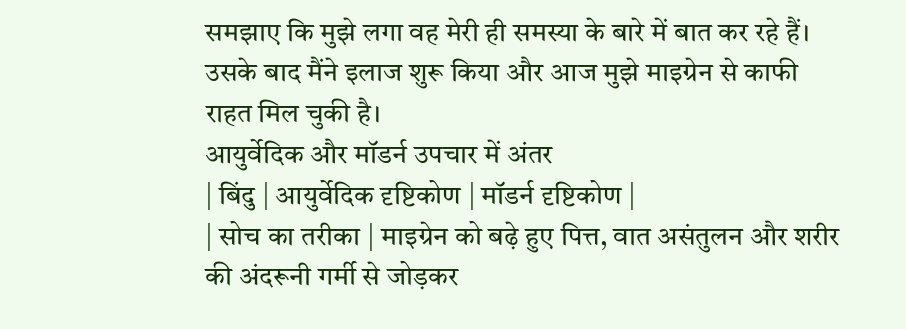समझाए कि मुझे लगा वह मेरी ही समस्या के बारे में बात कर रहे हैं। उसके बाद मैंने इलाज शुरू किया और आज मुझे माइग्रेन से काफी राहत मिल चुकी है।
आयुर्वेदिक और मॉडर्न उपचार में अंतर
| बिंदु | आयुर्वेदिक दृष्टिकोण | मॉडर्न दृष्टिकोण |
| सोच का तरीका | माइग्रेन को बढ़े हुए पित्त, वात असंतुलन और शरीर की अंदरूनी गर्मी से जोड़कर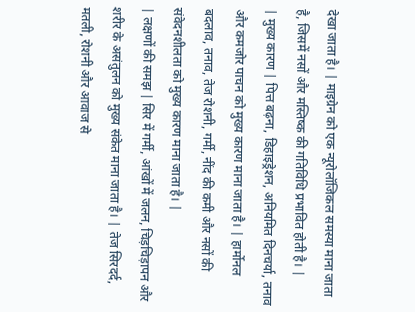देखा जाता है। | माइग्रेन को एक न्यूरोलॉजिकल समस्या माना जाता है, जिसमें नसों और मस्तिष्क की गतिविधि प्रभावित होती है। |
| मुख्य कारण | पित्त बढ़ना, डिहाइड्रेशन, अनियमित दिनचर्या, तनाव और कमजोर पाचन को मुख्य कारण माना जाता है। | हार्मोनल बदलाव, तनाव, तेज रोशनी, गर्मी, नींद की कमी और नसों की संवेदनशीलता को मुख्य कारण माना जाता है। |
| लक्षणों की समझ | सिर में गर्मी, आंखों में जलन, चिड़चिड़ापन और शरीर के असंतुलन को मुख्य संकेत माना जाता है। | तेज सिरदर्द, मतली, रोशनी और आवाज से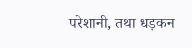परेशानी, तथा धड़कन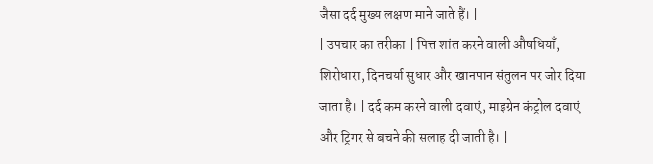जैसा दर्द मुख्य लक्षण माने जाते हैं। |
| उपचार का तरीका | पित्त शांत करने वाली औषधियाँ, शिरोधारा, दिनचर्या सुधार और खानपान संतुलन पर जोर दिया जाता है। | दर्द कम करने वाली दवाएं, माइग्रेन कंट्रोल दवाएं और ट्रिगर से बचने की सलाह दी जाती है। |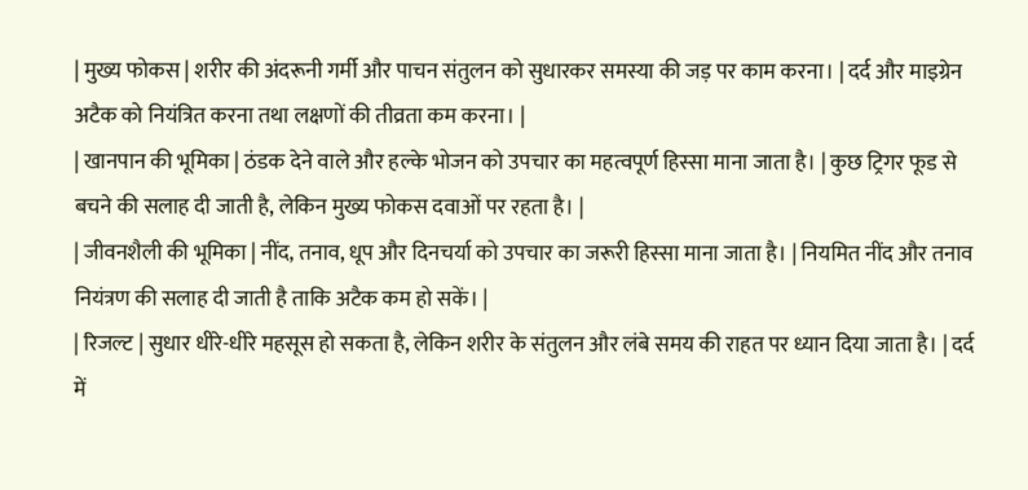| मुख्य फोकस | शरीर की अंदरूनी गर्मी और पाचन संतुलन को सुधारकर समस्या की जड़ पर काम करना। | दर्द और माइग्रेन अटैक को नियंत्रित करना तथा लक्षणों की तीव्रता कम करना। |
| खानपान की भूमिका | ठंडक देने वाले और हल्के भोजन को उपचार का महत्वपूर्ण हिस्सा माना जाता है। | कुछ ट्रिगर फूड से बचने की सलाह दी जाती है, लेकिन मुख्य फोकस दवाओं पर रहता है। |
| जीवनशैली की भूमिका | नींद, तनाव, धूप और दिनचर्या को उपचार का जरूरी हिस्सा माना जाता है। | नियमित नींद और तनाव नियंत्रण की सलाह दी जाती है ताकि अटैक कम हो सकें। |
| रिजल्ट | सुधार धीरे-धीरे महसूस हो सकता है, लेकिन शरीर के संतुलन और लंबे समय की राहत पर ध्यान दिया जाता है। | दर्द में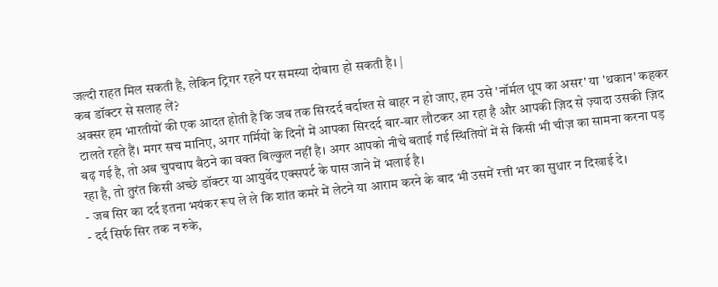जल्दी राहत मिल सकती है, लेकिन ट्रिगर रहने पर समस्या दोबारा हो सकती है। |
कब डॉक्टर से सलाह लें?
अक्सर हम भारतीयों की एक आदत होती है कि जब तक सिरदर्द बर्दाश्त से बाहर न हो जाए, हम उसे 'नॉर्मल धूप का असर' या 'थकान' कहकर टालते रहते हैं। मगर सच मानिए, अगर गर्मियों के दिनों में आपका सिरदर्द बार-बार लौटकर आ रहा है और आपकी ज़िद से ज़्यादा उसकी ज़िद बढ़ गई है, तो अब चुपचाप बैठने का वक्त बिल्कुल नहीं है। अगर आपको नीचे बताई गई स्थितियों में से किसी भी चीज़ का सामना करना पड़ रहा है, तो तुरंत किसी अच्छे डॉक्टर या आयुर्वेद एक्सपर्ट के पास जाने में भलाई है।
- जब सिर का दर्द इतना भयंकर रूप ले ले कि शांत कमरे में लेटने या आराम करने के बाद भी उसमें रत्ती भर का सुधार न दिखाई दे।
- दर्द सिर्फ सिर तक न रुके,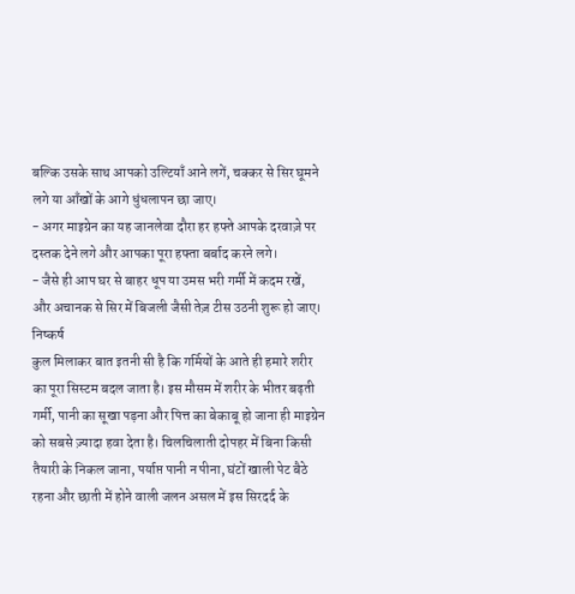बल्कि उसके साथ आपको उल्टियाँ आने लगें, चक्कर से सिर घूमने लगे या आँखों के आगे धुंधलापन छा जाए।
- अगर माइग्रेन का यह जानलेवा दौरा हर हफ्ते आपके दरवाज़े पर दस्तक देने लगे और आपका पूरा हफ्ता बर्बाद करने लगे।
- जैसे ही आप घर से बाहर धूप या उमस भरी गर्मी में कदम रखें, और अचानक से सिर में बिजली जैसी तेज़ टीस उठनी शुरू हो जाए।
निष्कर्ष
कुल मिलाकर बात इतनी सी है कि गर्मियों के आते ही हमारे शरीर का पूरा सिस्टम बदल जाता है। इस मौसम में शरीर के भीतर बढ़ती गर्मी, पानी का सूखा पड़ना और पित्त का बेकाबू हो जाना ही माइग्रेन को सबसे ज़्यादा हवा देता है। चिलचिलाती दोपहर में बिना किसी तैयारी के निकल जाना, पर्याप्त पानी न पीना, घंटों खाली पेट बैठे रहना और छाती में होने वाली जलन असल में इस सिरदर्द के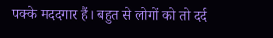पक्के मददगार हैं। बहुत से लोगों को तो दर्द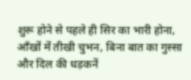शुरू होने से पहले ही सिर का भारी होना, आँखों में तीखी चुभन, बिना बात का गुस्सा और दिल की धड़कनें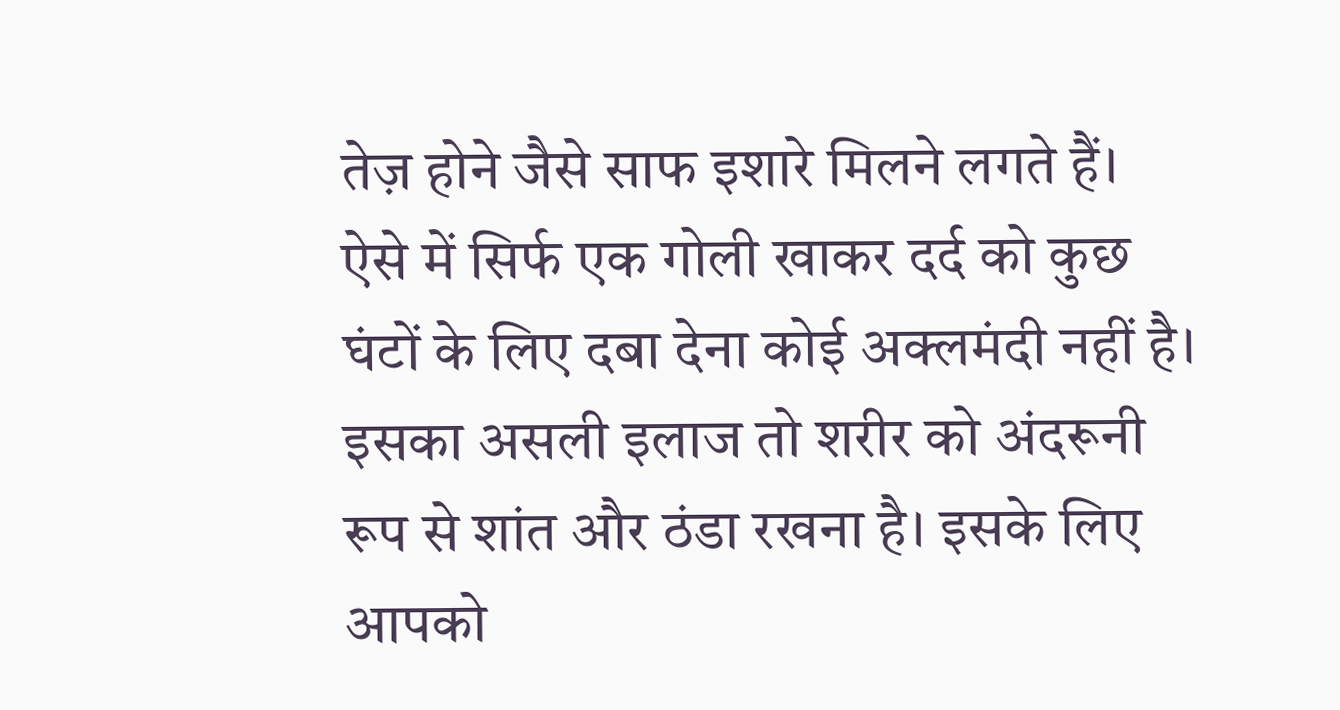तेज़ होने जैसे साफ इशारे मिलने लगते हैं।
ऐसे में सिर्फ एक गोली खाकर दर्द को कुछ घंटों के लिए दबा देना कोई अक्लमंदी नहीं है। इसका असली इलाज तो शरीर को अंदरूनी रूप से शांत और ठंडा रखना है। इसके लिए आपको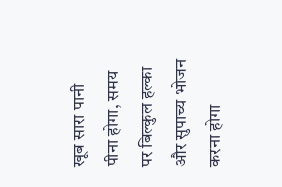खूब सारा पानी पीना होगा, समय पर बिल्कुल हल्का और सुपाच्य भोजन करना होगा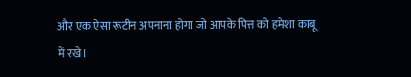और एक ऐसा रूटीन अपनाना होगा जो आपके पित्त को हमेशा काबू में रखे।